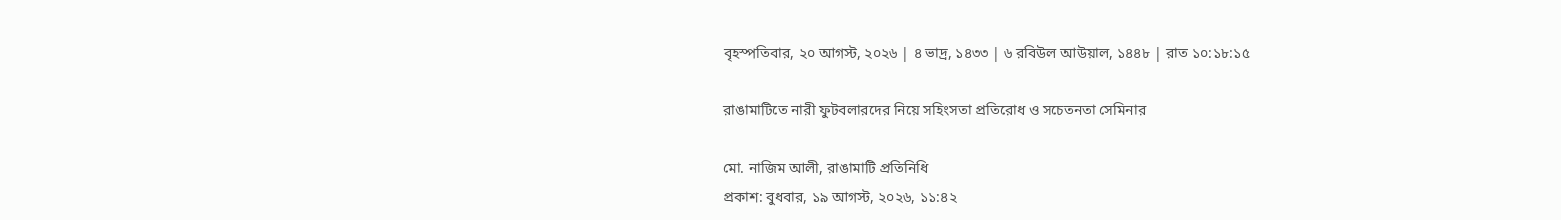বৃহস্পতিবার, ২০ আগস্ট, ২০২৬ | ৪ ভাদ্র, ১৪৩৩ | ৬ রবিউল আউয়াল, ১৪৪৮ | রাত ১০:১৮:১৫

রাঙামাটিতে নারী ফুটবলারদের নিয়ে সহিংসতা প্রতিরোধ ও সচেতনতা সেমিনার

মো. নাজিম আলী, রাঙামাটি প্রতিনিধি
প্রকাশ: বুধবার, ১৯ আগস্ট, ২০২৬, ১১:৪২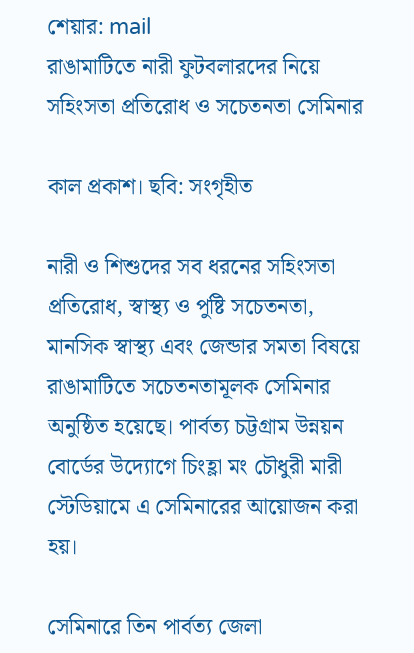শেয়ার: mail
রাঙামাটিতে নারী ফুটবলারদের নিয়ে সহিংসতা প্রতিরোধ ও সচেতনতা সেমিনার

কাল প্রকাশ। ছবি: সংগৃহীত

নারী ও শিশুদের সব ধরনের সহিংসতা প্রতিরোধ, স্বাস্থ্য ও পুষ্টি সচেতনতা, মানসিক স্বাস্থ্য এবং জেন্ডার সমতা বিষয়ে রাঙামাটিতে সচেতনতামূলক সেমিনার অনুষ্ঠিত হয়েছে। পার্বত্য চট্টগ্রাম উন্নয়ন বোর্ডের উদ্যোগে চিংহ্লা মং চৌধুরী মারী স্টেডিয়ামে এ সেমিনারের আয়োজন করা হয়।

সেমিনারে তিন পার্বত্য জেলা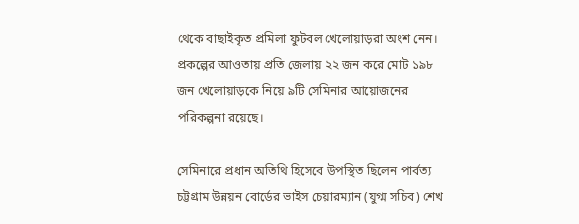থেকে বাছাইকৃত প্রমিলা ফুটবল খেলোয়াড়রা অংশ নেন। প্রকল্পের আওতায় প্রতি জেলায় ২২ জন করে মোট ১৯৮ জন খেলোয়াড়কে নিয়ে ৯টি সেমিনার আয়োজনের পরিকল্পনা রয়েছে।

সেমিনারে প্রধান অতিথি হিসেবে উপস্থিত ছিলেন পার্বত্য চট্টগ্রাম উন্নয়ন বোর্ডের ভাইস চেয়ারম্যান (যুগ্ম সচিব) শেখ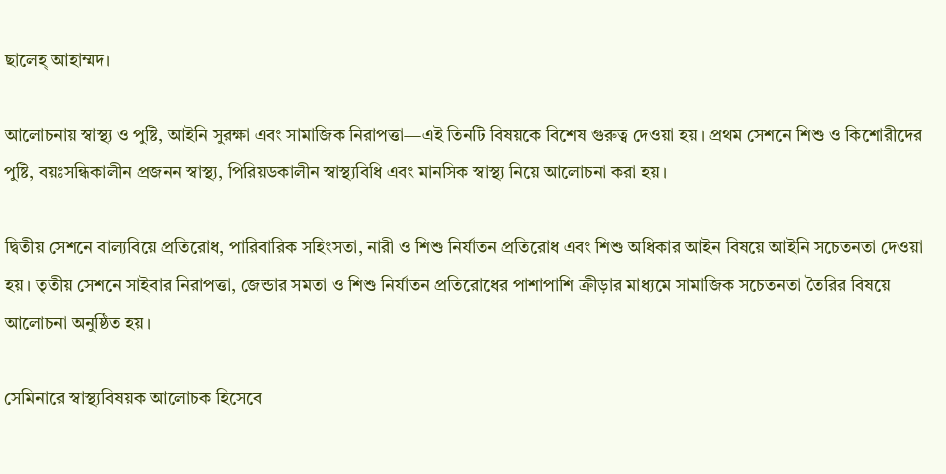ছালেহ্ আহাম্মদ।

আলোচনায় স্বাস্থ্য ও পুষ্টি, আইনি সুরক্ষা এবং সামাজিক নিরাপত্তা—এই তিনটি বিষয়কে বিশেষ গুরুত্ব দেওয়া হয়। প্রথম সেশনে শিশু ও কিশোরীদের পুষ্টি, বয়ঃসন্ধিকালীন প্রজনন স্বাস্থ্য, পিরিয়ডকালীন স্বাস্থ্যবিধি এবং মানসিক স্বাস্থ্য নিয়ে আলোচনা করা হয়।

দ্বিতীয় সেশনে বাল্যবিয়ে প্রতিরোধ, পারিবারিক সহিংসতা, নারী ও শিশু নির্যাতন প্রতিরোধ এবং শিশু অধিকার আইন বিষয়ে আইনি সচেতনতা দেওয়া হয়। তৃতীয় সেশনে সাইবার নিরাপত্তা, জেন্ডার সমতা ও শিশু নির্যাতন প্রতিরোধের পাশাপাশি ক্রীড়ার মাধ্যমে সামাজিক সচেতনতা তৈরির বিষয়ে আলোচনা অনুষ্ঠিত হয়।

সেমিনারে স্বাস্থ্যবিষয়ক আলোচক হিসেবে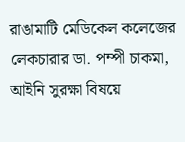রাঙামাটি মেডিকেল কলেজের লেকচারার ডা. পম্পী চাকমা, আইনি সুরক্ষা বিষয়ে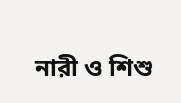নারী ও শিশু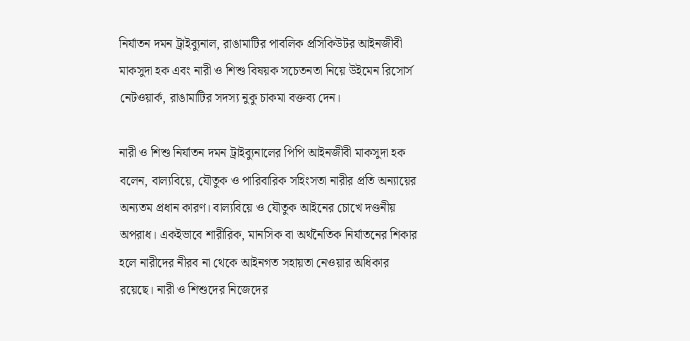নির্যাতন দমন ট্রাইব্যুনাল, রাঙামাটির পাবলিক প্রসিকিউটর আইনজীবী মাকসুদা হক এবং নারী ও শিশু বিষয়ক সচেতনতা নিয়ে উইমেন রিসোর্স নেটওয়ার্ক, রাঙামাটির সদস্য নুকু চাকমা বক্তব্য দেন।

নারী ও শিশু নির্যাতন দমন ট্রাইব্যুনালের পিপি আইনজীবী মাকসুদা হক বলেন, বাল্যবিয়ে, যৌতুক ও পারিবারিক সহিংসতা নারীর প্রতি অন্যায়ের অন্যতম প্রধান কারণ। বাল্যবিয়ে ও যৌতুক আইনের চোখে দণ্ডনীয় অপরাধ। একইভাবে শারীরিক, মানসিক বা অর্থনৈতিক নির্যাতনের শিকার হলে নারীদের নীরব না থেকে আইনগত সহায়তা নেওয়ার অধিকার রয়েছে। নারী ও শিশুদের নিজেদের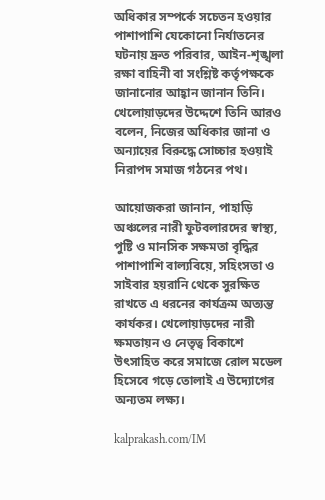অধিকার সম্পর্কে সচেতন হওয়ার পাশাপাশি যেকোনো নির্যাতনের ঘটনায় দ্রুত পরিবার, আইন-শৃঙ্খলা রক্ষা বাহিনী বা সংশ্লিষ্ট কর্তৃপক্ষকে জানানোর আহ্বান জানান তিনি। খেলোয়াড়দের উদ্দেশে তিনি আরও বলেন, নিজের অধিকার জানা ও অন্যায়ের বিরুদ্ধে সোচ্চার হওয়াই নিরাপদ সমাজ গঠনের পথ।

আয়োজকরা জানান, পাহাড়ি অঞ্চলের নারী ফুটবলারদের স্বাস্থ্য, পুষ্টি ও মানসিক সক্ষমতা বৃদ্ধির পাশাপাশি বাল্যবিয়ে, সহিংসতা ও সাইবার হয়রানি থেকে সুরক্ষিত রাখতে এ ধরনের কার্যক্রম অত্যন্ত কার্যকর। খেলোয়াড়দের নারী ক্ষমতায়ন ও নেতৃত্ব বিকাশে উৎসাহিত করে সমাজে রোল মডেল হিসেবে গড়ে তোলাই এ উদ্যোগের অন্যতম লক্ষ্য।

kalprakash.com/IM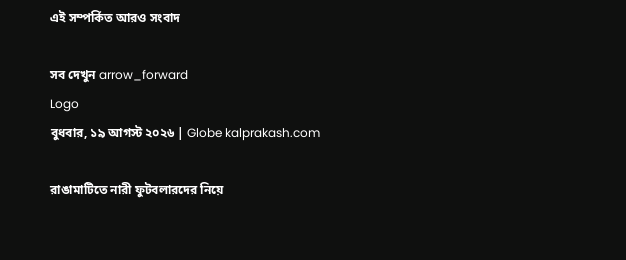এই সম্পর্কিত আরও সংবাদ

সব দেখুন arrow_forward
Logo
বুধবার, ১৯ আগস্ট ২০২৬ | Globe kalprakash.com

রাঙামাটিতে নারী ফুটবলারদের নিয়ে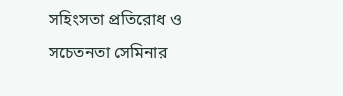সহিংসতা প্রতিরোধ ও সচেতনতা সেমিনার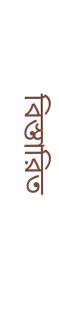বিস্তারিত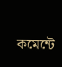কমেন্টে